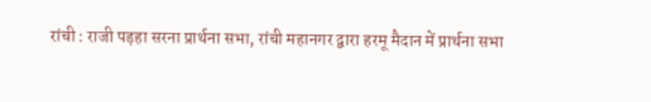रांची : राजी पड़हा सरना प्रार्थना सभा, रांची महानगर द्वारा हरमू मैदान में प्रार्थना सभा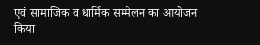एवं सामाजिक व धार्मिक सम्मेलन का आयोजन किया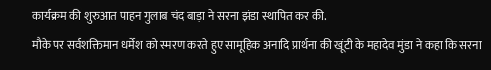कार्यक्रम की शुरुआत पाहन गुलाब चंद बाड़ा ने सरना झंडा स्थापित कर की.
मौके पर सर्वशक्तिमान धर्मेश को स्मरण करते हुए सामूहिक अनादि प्रार्थना की खूंटी के महादेव मुंडा ने कहा कि सरना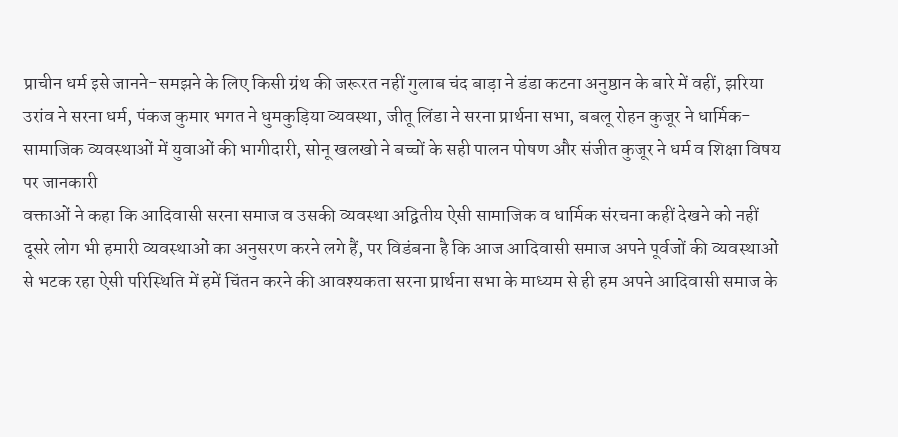प्राचीन धर्म इसे जानने-समझने के लिए किसी ग्रंथ की जरूरत नहीं गुलाब चंद बाड़ा ने डंडा कटना अनुष्ठान के बारे में वहीं, झरिया उरांव ने सरना धर्म, पंकज कुमार भगत ने धुमकुड़िया व्यवस्था, जीतू लिंडा ने सरना प्रार्थना सभा, बबलू रोहन कुजूर ने धार्मिक-सामाजिक व्यवस्थाओं में युवाओं की भागीदारी, सोनू खलखो ने बच्चों के सही पालन पोषण और संजीत कुजूर ने धर्म व शिक्षा विषय पर जानकारी
वक्ताओं ने कहा कि आदिवासी सरना समाज व उसकी व्यवस्था अद्वितीय ऐसी सामाजिक व धार्मिक संरचना कहीं देखने को नहीं दूसरे लोग भी हमारी व्यवस्थाओं का अनुसरण करने लगे हैं, पर विडंबना है कि आज आदिवासी समाज अपने पूर्वजों की व्यवस्थाओं से भटक रहा ऐसी परिस्थिति में हमें चिंतन करने की आवश्यकता सरना प्रार्थना सभा के माध्यम से ही हम अपने आदिवासी समाज के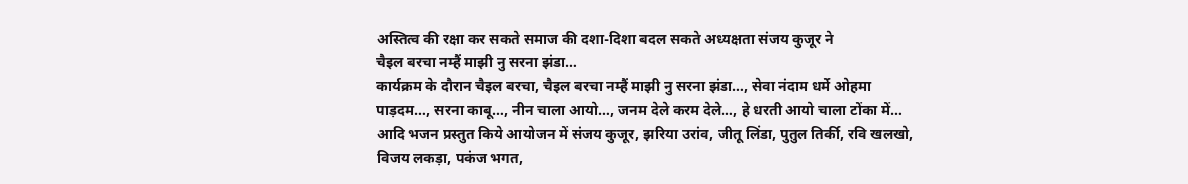अस्तित्व की रक्षा कर सकते समाज की दशा-दिशा बदल सकते अध्यक्षता संजय कुजूर ने
चैइल बरचा नम्हैं माझी नु सरना झंडा…
कार्यक्रम के दौरान चैइल बरचा, चैइल बरचा नम्हैं माझी नु सरना झंडा…, सेवा नंदाम धर्मे ओहमा पाड़दम…, सरना काबू…, नीन चाला आयो…, जनम देले करम देले…, हे धरती आयो चाला टोंका में… आदि भजन प्रस्तुत किये आयोजन में संजय कुजूर, झरिया उरांव, जीतू लिंडा, पुतुल तिर्की, रवि खलखो, विजय लकड़ा, पकंज भगत,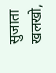सुजाता खलखो,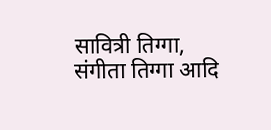सावित्री तिग्गा, संगीता तिग्गा आदि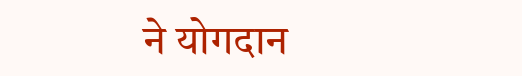ने योगदान